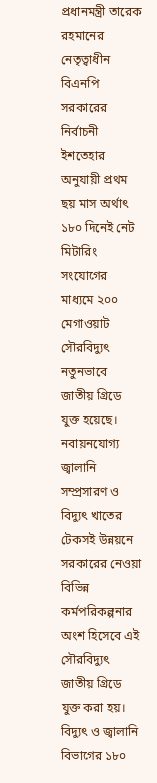প্রধানমন্ত্রী তারেক রহমানের নেতৃত্বাধীন বিএনপি সরকারের নির্বাচনী ইশতেহার অনুযায়ী প্রথম ছয় মাস অর্থাৎ ১৮০ দিনেই নেট মিটারিং সংযোগের মাধ্যমে ২০০ মেগাওয়াট সৌরবিদ্যুৎ নতুনভাবে জাতীয় গ্রিডে যুক্ত হয়েছে।
নবায়নযোগ্য জ্বালানি সম্প্রসারণ ও বিদ্যুৎ খাতের টেকসই উন্নয়নে সরকারের নেওয়া বিভিন্ন কর্মপরিকল্পনার অংশ হিসেবে এই সৌরবিদ্যুৎ জাতীয় গ্রিডে যুক্ত করা হয়। বিদ্যুৎ ও জ্বালানি বিভাগের ১৮০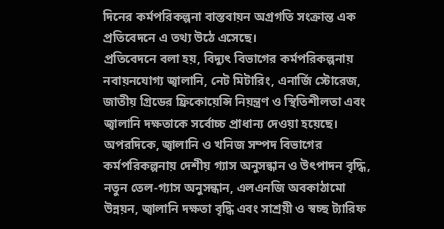দিনের কর্মপরিকল্পনা বাস্তবায়ন অগ্রগতি সংক্রান্ত এক প্রতিবেদনে এ তথ্য উঠে এসেছে।
প্রতিবেদনে বলা হয়, বিদ্যুৎ বিভাগের কর্মপরিকল্পনায় নবায়নযোগ্য জ্বালানি, নেট মিটারিং, এনার্জি স্টোরেজ, জাতীয় গ্রিডের ফ্রিকোয়েন্সি নিয়ন্ত্রণ ও স্থিতিশীলতা এবং জ্বালানি দক্ষতাকে সর্বোচ্চ প্রাধান্য দেওয়া হয়েছে।
অপরদিকে, জ্বালানি ও খনিজ সম্পদ বিভাগের কর্মপরিকল্পনায় দেশীয় গ্যাস অনুসন্ধান ও উৎপাদন বৃদ্ধি, নতুন তেল-গ্যাস অনুসন্ধান, এলএনজি অবকাঠামো উন্নয়ন, জ্বালানি দক্ষতা বৃদ্ধি এবং সাশ্রয়ী ও স্বচ্ছ ট্যারিফ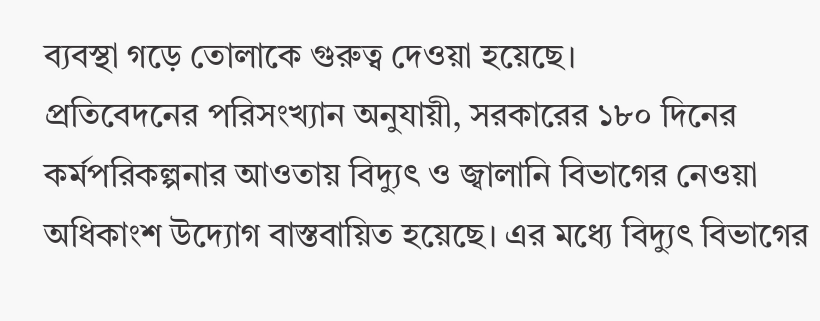ব্যবস্থা গড়ে তোলাকে গুরুত্ব দেওয়া হয়েছে।
প্রতিবেদনের পরিসংখ্যান অনুযায়ী, সরকারের ১৮০ দিনের কর্মপরিকল্পনার আওতায় বিদ্যুৎ ও জ্বালানি বিভাগের নেওয়া অধিকাংশ উদ্যোগ বাস্তবায়িত হয়েছে। এর মধ্যে বিদ্যুৎ বিভাগের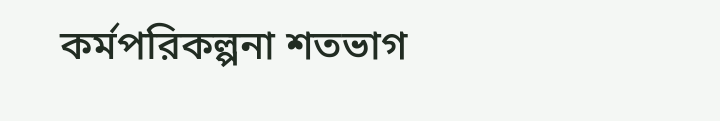কর্মপরিকল্পনা শতভাগ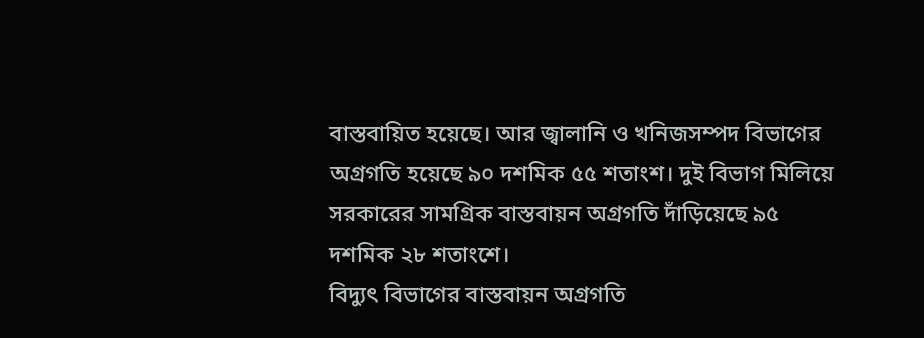বাস্তবায়িত হয়েছে। আর জ্বালানি ও খনিজসম্পদ বিভাগের অগ্রগতি হয়েছে ৯০ দশমিক ৫৫ শতাংশ। দুই বিভাগ মিলিয়ে সরকারের সামগ্রিক বাস্তবায়ন অগ্রগতি দাঁড়িয়েছে ৯৫ দশমিক ২৮ শতাংশে।
বিদ্যুৎ বিভাগের বাস্তবায়ন অগ্রগতি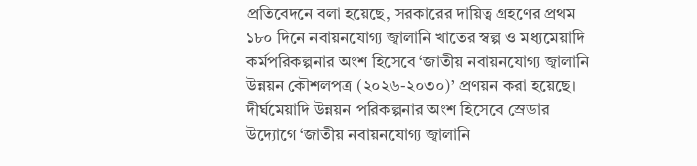প্রতিবেদনে বলা হয়েছে, সরকারের দায়িত্ব গ্রহণের প্রথম ১৮০ দিনে নবায়নযোগ্য জ্বালানি খাতের স্বল্প ও মধ্যমেয়াদি কর্মপরিকল্পনার অংশ হিসেবে ‘জাতীয় নবায়নযোগ্য জ্বালানি উন্নয়ন কৌশলপত্র (২০২৬-২০৩০)’ প্রণয়ন করা হয়েছে। দীর্ঘমেয়াদি উন্নয়ন পরিকল্পনার অংশ হিসেবে স্রেডার উদ্যোগে ‘জাতীয় নবায়নযোগ্য জ্বালানি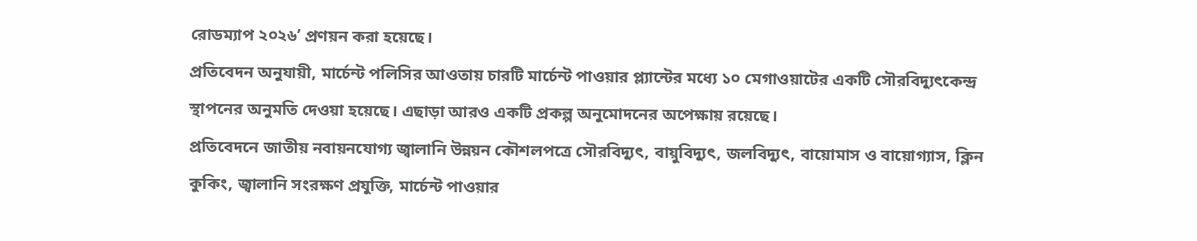রোডম্যাপ ২০২৬’ প্রণয়ন করা হয়েছে।
প্রতিবেদন অনুযায়ী, মার্চেন্ট পলিসির আওতায় চারটি মার্চেন্ট পাওয়ার প্ল্যান্টের মধ্যে ১০ মেগাওয়াটের একটি সৌরবিদ্যুৎকেন্দ্র স্থাপনের অনুমতি দেওয়া হয়েছে। এছাড়া আরও একটি প্রকল্প অনুমোদনের অপেক্ষায় রয়েছে।
প্রতিবেদনে জাতীয় নবায়নযোগ্য জ্বালানি উন্নয়ন কৌশলপত্রে সৌরবিদ্যুৎ, বায়ুবিদ্যুৎ, জলবিদ্যুৎ, বায়োমাস ও বায়োগ্যাস, ক্লিন কুকিং, জ্বালানি সংরক্ষণ প্রযুক্তি, মার্চেন্ট পাওয়ার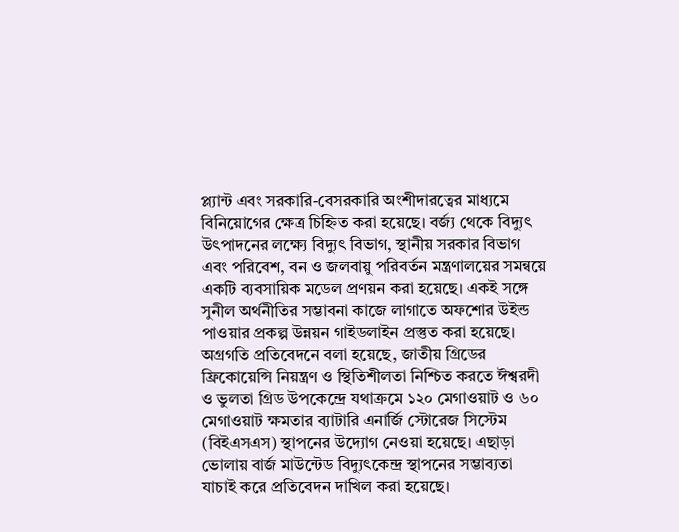প্ল্যান্ট এবং সরকারি-বেসরকারি অংশীদারত্বের মাধ্যমে বিনিয়োগের ক্ষেত্র চিহ্নিত করা হয়েছে। বর্জ্য থেকে বিদ্যুৎ উৎপাদনের লক্ষ্যে বিদ্যুৎ বিভাগ, স্থানীয় সরকার বিভাগ এবং পরিবেশ, বন ও জলবায়ু পরিবর্তন মন্ত্রণালয়ের সমন্বয়ে একটি ব্যবসায়িক মডেল প্রণয়ন করা হয়েছে। একই সঙ্গে সুনীল অর্থনীতির সম্ভাবনা কাজে লাগাতে অফশোর উইন্ড পাওয়ার প্রকল্প উন্নয়ন গাইডলাইন প্রস্তুত করা হয়েছে।
অগ্রগতি প্রতিবেদনে বলা হয়েছে, জাতীয় গ্রিডের ফ্রিকোয়েন্সি নিয়ন্ত্রণ ও স্থিতিশীলতা নিশ্চিত করতে ঈশ্বরদী ও ভুলতা গ্রিড উপকেন্দ্রে যথাক্রমে ১২০ মেগাওয়াট ও ৬০ মেগাওয়াট ক্ষমতার ব্যাটারি এনার্জি স্টোরেজ সিস্টেম (বিইএসএস) স্থাপনের উদ্যোগ নেওয়া হয়েছে। এছাড়া ভোলায় বার্জ মাউন্টেড বিদ্যুৎকেন্দ্র স্থাপনের সম্ভাব্যতা যাচাই করে প্রতিবেদন দাখিল করা হয়েছে।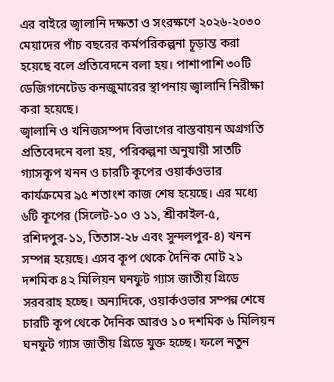এর বাইরে জ্বালানি দক্ষতা ও সংরক্ষণে ২০২৬-২০৩০ মেয়াদের পাঁচ বছরের কর্মপরিকল্পনা চূড়ান্ত করা হয়েছে বলে প্রতিবেদনে বলা হয়। পাশাপাশি ৩০টি ডেজিগনেটেড কনজুমারের স্থাপনায় জ্বালানি নিরীক্ষা করা হয়েছে।
জ্বালানি ও খনিজসম্পদ বিভাগের বাস্তবায়ন অগ্রগতি
প্রতিবেদনে বলা হয়, পরিকল্পনা অনুযায়ী সাতটি গ্যাসকূপ খনন ও চারটি কূপের ওয়ার্কওভার কার্যক্রমের ৯৫ শতাংশ কাজ শেষ হয়েছে। এর মধ্যে ৬টি কূপের (সিলেট-১০ ও ১১, শ্রীকাইল-৫, রশিদপুর-১১, তিতাস-২৮ এবং সুন্দলপুর-৪) খনন সম্পন্ন হয়েছে। এসব কূপ থেকে দৈনিক মোট ২১ দশমিক ৪২ মিলিয়ন ঘনফুট গ্যাস জাতীয় গ্রিডে সরবরাহ হচ্ছে। অন্যদিকে, ওয়ার্কওভার সম্পন্ন শেষে চারটি কূপ থেকে দৈনিক আরও ১০ দশমিক ৬ মিলিয়ন ঘনফুট গ্যাস জাতীয় গ্রিডে যুক্ত হচ্ছে। ফলে নতুন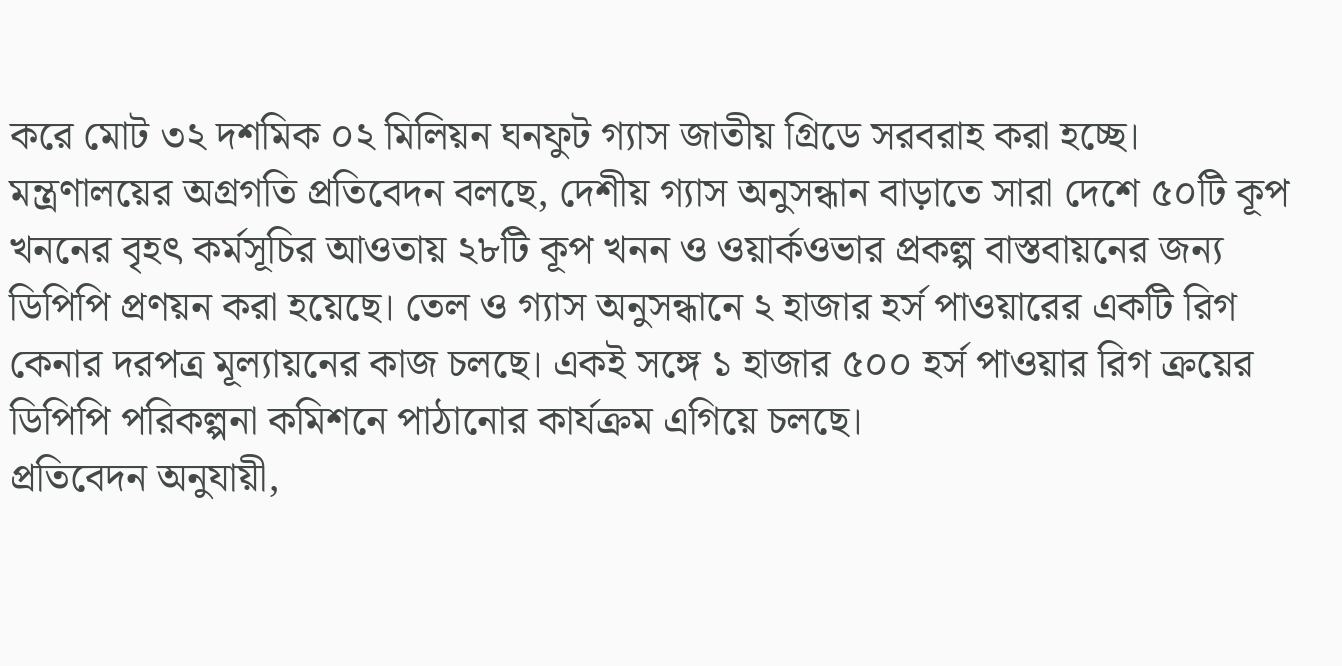করে মোট ৩২ দশমিক ০২ মিলিয়ন ঘনফুট গ্যাস জাতীয় গ্রিডে সরবরাহ করা হচ্ছে।
মন্ত্রণালয়ের অগ্রগতি প্রতিবেদন বলছে, দেশীয় গ্যাস অনুসন্ধান বাড়াতে সারা দেশে ৫০টি কূপ খননের বৃহৎ কর্মসূচির আওতায় ২৮টি কূপ খনন ও ওয়ার্কওভার প্রকল্প বাস্তবায়নের জন্য ডিপিপি প্রণয়ন করা হয়েছে। তেল ও গ্যাস অনুসন্ধানে ২ হাজার হর্স পাওয়ারের একটি রিগ কেনার দরপত্র মূল্যায়নের কাজ চলছে। একই সঙ্গে ১ হাজার ৫০০ হর্স পাওয়ার রিগ ক্রয়ের ডিপিপি পরিকল্পনা কমিশনে পাঠানোর কার্যক্রম এগিয়ে চলছে।
প্রতিবেদন অনুযায়ী,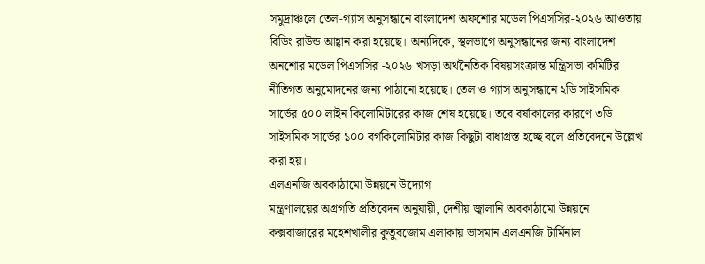সমুদ্রাঞ্চলে তেল-গ্যাস অনুসন্ধানে বাংলাদেশ অফশোর মডেল পিএসসির-২০২৬ আওতায় বিডিং রাউন্ড আহ্বান করা হয়েছে। অন্যদিকে, স্থলভাগে অনুসন্ধানের জন্য বাংলাদেশ অনশোর মডেল পিএসসির -২০২৬ খসড়া অর্থনৈতিক বিষয়সংক্রান্ত মন্ত্রিসভা কমিটির নীতিগত অনুমোদনের জন্য পাঠানো হয়েছে। তেল ও গ্যাস অনুসন্ধানে ২ডি সাইসমিক সার্ভের ৫০০ লাইন কিলোমিটারের কাজ শেষ হয়েছে। তবে বর্ষাকালের কারণে ৩ডি সাইসমিক সার্ভের ১০০ বর্গকিলোমিটার কাজ কিছুটা বাধাগ্রস্ত হচ্ছে বলে প্রতিবেদনে উল্লেখ করা হয়।
এলএনজি অবকাঠামো উন্নয়নে উদ্যোগ
মন্ত্রণালয়ের অগ্রগতি প্রতিবেদন অনুযায়ী, দেশীয় জ্বালানি অবকাঠামো উন্নয়নে কক্সবাজারের মহেশখালীর কুতুবজোম এলাকায় ভাসমান এলএনজি টার্মিনাল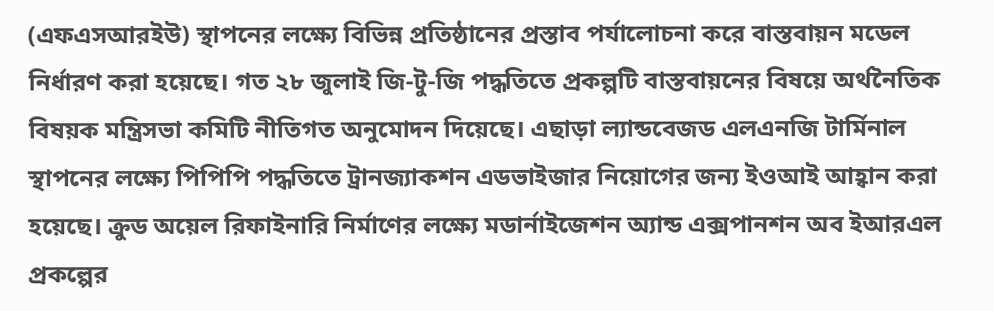(এফএসআরইউ) স্থাপনের লক্ষ্যে বিভিন্ন প্রতিষ্ঠানের প্রস্তাব পর্যালোচনা করে বাস্তবায়ন মডেল নির্ধারণ করা হয়েছে। গত ২৮ জুলাই জি-টু-জি পদ্ধতিতে প্রকল্পটি বাস্তবায়নের বিষয়ে অর্থনৈতিক বিষয়ক মন্ত্রিসভা কমিটি নীতিগত অনুমোদন দিয়েছে। এছাড়া ল্যান্ডবেজড এলএনজি টার্মিনাল স্থাপনের লক্ষ্যে পিপিপি পদ্ধতিতে ট্রানজ্যাকশন এডভাইজার নিয়োগের জন্য ইওআই আহ্বান করা হয়েছে। ক্রুড অয়েল রিফাইনারি নির্মাণের লক্ষ্যে মডার্নাইজেশন অ্যান্ড এক্সপানশন অব ইআরএল প্রকল্পের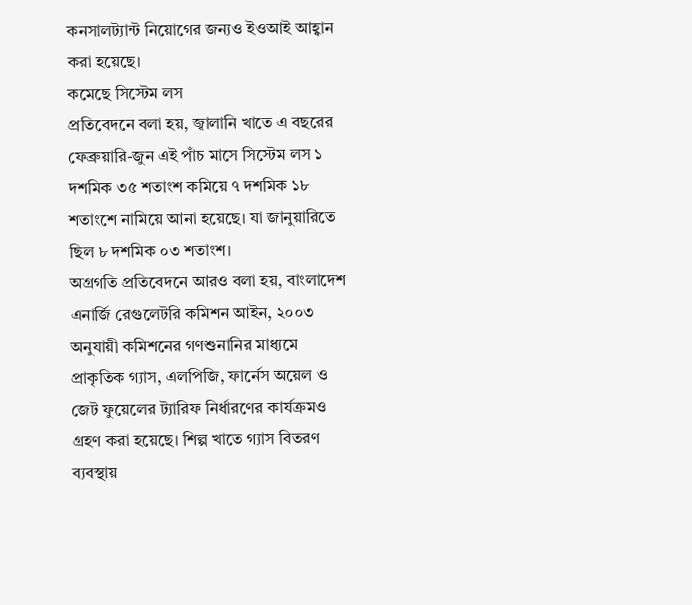কনসালট্যান্ট নিয়োগের জন্যও ইওআই আহ্বান করা হয়েছে।
কমেছে সিস্টেম লস
প্রতিবেদনে বলা হয়, জ্বালানি খাতে এ বছরের ফেব্রুয়ারি-জুন এই পাঁচ মাসে সিস্টেম লস ১ দশমিক ৩৫ শতাংশ কমিয়ে ৭ দশমিক ১৮ শতাংশে নামিয়ে আনা হয়েছে। যা জানুয়ারিতে ছিল ৮ দশমিক ০৩ শতাংশ।
অগ্রগতি প্রতিবেদনে আরও বলা হয়, বাংলাদেশ এনার্জি রেগুলেটরি কমিশন আইন, ২০০৩ অনুযায়ী কমিশনের গণশুনানির মাধ্যমে প্রাকৃতিক গ্যাস, এলপিজি, ফার্নেস অয়েল ও জেট ফুয়েলের ট্যারিফ নির্ধারণের কার্যক্রমও গ্রহণ করা হয়েছে। শিল্প খাতে গ্যাস বিতরণ ব্যবস্থায়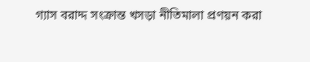গ্যাস বরাদ্দ সংক্রান্ত খসড়া নীতিমালা প্রণয়ন করা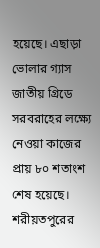হয়েছে। এছাড়া ভোলার গ্যাস জাতীয় গ্রিডে সরবরাহের লক্ষ্যে নেওয়া কাজের প্রায় ৮০ শতাংশ শেষ হয়েছে।
শরীয়তপুরের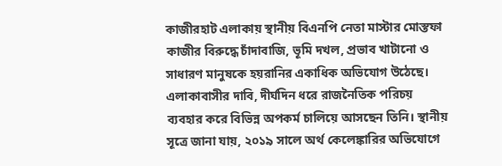কাজীরহাট এলাকায় স্থানীয় বিএনপি নেতা মাস্টার মোস্তফা কাজীর বিরুদ্ধে চাঁদাবাজি, ভূমি দখল, প্রভাব খাটানো ও সাধারণ মানুষকে হয়রানির একাধিক অভিযোগ উঠেছে। এলাকাবাসীর দাবি, দীর্ঘদিন ধরে রাজনৈতিক পরিচয় ব্যবহার করে বিভিন্ন অপকর্ম চালিয়ে আসছেন তিনি। স্থানীয় সূত্রে জানা যায়, ২০১৯ সালে অর্থ কেলেঙ্কারির অভিযোগে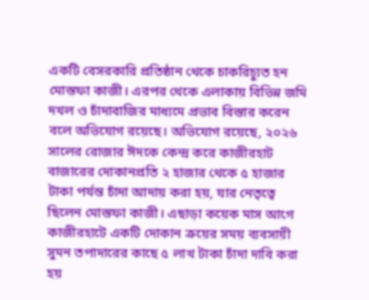একটি বেসরকারি প্রতিষ্ঠান থেকে চাকরিচ্যুত হন মোস্তফা কাজী। এরপর থেকে এলাকায় বিভিন্ন জমি দখল ও চাঁদাবাজির মাধ্যমে প্রভাব বিস্তার করেন বলে অভিযোগ রয়েছে। অভিযোগ রয়েছে, ২০২৬ সালের রোজার ঈদকে কেন্দ্র করে কাজীরহাট বাজারের দোকানপ্রতি ২ হাজার থেকে ৫ হাজার টাকা পর্যন্ত চাঁদা আদায় করা হয়, যার নেতৃত্বে ছিলেন মোস্তফা কাজী। এছাড়া কয়েক মাস আগে কাজীরহাটে একটি দোকান ক্রয়ের সময় ব্যবসায়ী সুমন তপাদারের কাছে ৫ লাখ টাকা চাঁদা দাবি করা হয়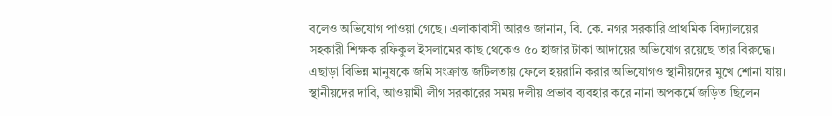বলেও অভিযোগ পাওয়া গেছে। এলাকাবাসী আরও জানান, বি. কে. নগর সরকারি প্রাথমিক বিদ্যালয়ের সহকারী শিক্ষক রফিকুল ইসলামের কাছ থেকেও ৫০ হাজার টাকা আদায়ের অভিযোগ রয়েছে তার বিরুদ্ধে। এছাড়া বিভিন্ন মানুষকে জমি সংক্রান্ত জটিলতায় ফেলে হয়রানি করার অভিযোগও স্থানীয়দের মুখে শোনা যায়। স্থানীয়দের দাবি, আওয়ামী লীগ সরকারের সময় দলীয় প্রভাব ব্যবহার করে নানা অপকর্মে জড়িত ছিলেন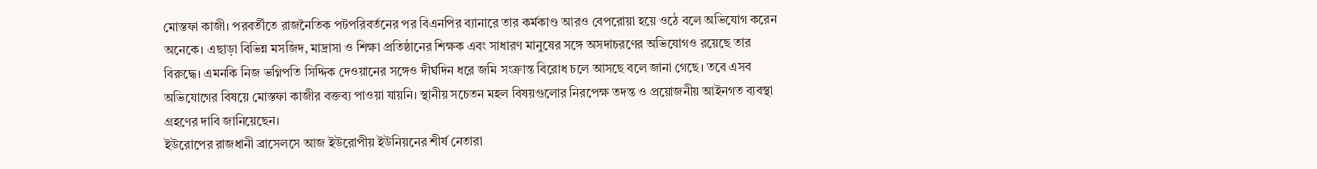মোস্তফা কাজী। পরবর্তীতে রাজনৈতিক পটপরিবর্তনের পর বিএনপির ব্যানারে তার কর্মকাণ্ড আরও বেপরোয়া হয়ে ওঠে বলে অভিযোগ করেন অনেকে। এছাড়া বিভিন্ন মসজিদ, মাদ্রাসা ও শিক্ষা প্রতিষ্ঠানের শিক্ষক এবং সাধারণ মানুষের সঙ্গে অসদাচরণের অভিযোগও রয়েছে তার বিরুদ্ধে। এমনকি নিজ ভগ্নিপতি সিদ্দিক দেওয়ানের সঙ্গেও দীর্ঘদিন ধরে জমি সংক্রান্ত বিরোধ চলে আসছে বলে জানা গেছে। তবে এসব অভিযোগের বিষয়ে মোস্তফা কাজীর বক্তব্য পাওয়া যায়নি। স্থানীয় সচেতন মহল বিষয়গুলোর নিরপেক্ষ তদন্ত ও প্রয়োজনীয় আইনগত ব্যবস্থা গ্রহণের দাবি জানিয়েছেন।
ইউরোপের রাজধানী ব্রাসেলসে আজ ইউরোপীয় ইউনিয়নের শীর্ষ নেতারা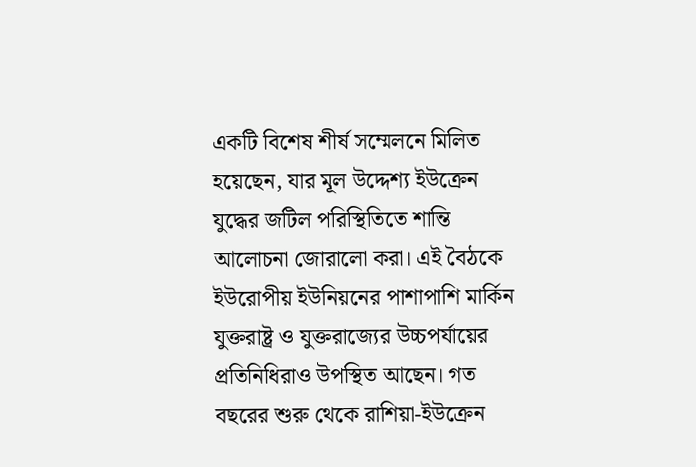একটি বিশেষ শীর্ষ সম্মেলনে মিলিত হয়েছেন, যার মূল উদ্দেশ্য ইউক্রেন যুদ্ধের জটিল পরিস্থিতিতে শান্তি আলোচনা জোরালো করা। এই বৈঠকে ইউরোপীয় ইউনিয়নের পাশাপাশি মার্কিন যুক্তরাষ্ট্র ও যুক্তরাজ্যের উচ্চপর্যায়ের প্রতিনিধিরাও উপস্থিত আছেন। গত বছরের শুরু থেকে রাশিয়া-ইউক্রেন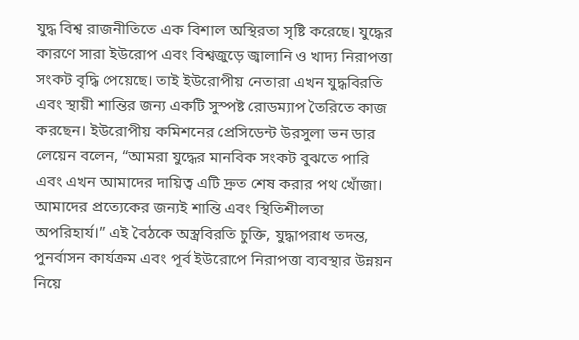যুদ্ধ বিশ্ব রাজনীতিতে এক বিশাল অস্থিরতা সৃষ্টি করেছে। যুদ্ধের কারণে সারা ইউরোপ এবং বিশ্বজুড়ে জ্বালানি ও খাদ্য নিরাপত্তা সংকট বৃদ্ধি পেয়েছে। তাই ইউরোপীয় নেতারা এখন যুদ্ধবিরতি এবং স্থায়ী শান্তির জন্য একটি সুস্পষ্ট রোডম্যাপ তৈরিতে কাজ করছেন। ইউরোপীয় কমিশনের প্রেসিডেন্ট উরসুলা ভন ডার লেয়েন বলেন, “আমরা যুদ্ধের মানবিক সংকট বুঝতে পারি এবং এখন আমাদের দায়িত্ব এটি দ্রুত শেষ করার পথ খোঁজা। আমাদের প্রত্যেকের জন্যই শান্তি এবং স্থিতিশীলতা অপরিহার্য।” এই বৈঠকে অস্ত্রবিরতি চুক্তি, যুদ্ধাপরাধ তদন্ত, পুনর্বাসন কার্যক্রম এবং পূর্ব ইউরোপে নিরাপত্তা ব্যবস্থার উন্নয়ন নিয়ে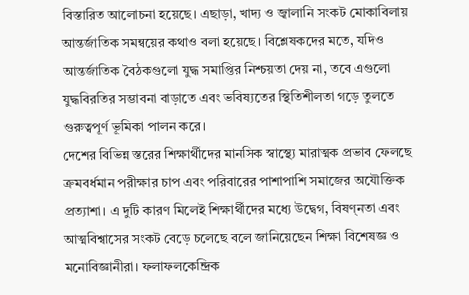বিস্তারিত আলোচনা হয়েছে। এছাড়া, খাদ্য ও জ্বালানি সংকট মোকাবিলায় আন্তর্জাতিক সমন্বয়ের কথাও বলা হয়েছে। বিশ্লেষকদের মতে, যদিও আন্তর্জাতিক বৈঠকগুলো যুদ্ধ সমাপ্তির নিশ্চয়তা দেয় না, তবে এগুলো যুদ্ধবিরতির সম্ভাবনা বাড়াতে এবং ভবিষ্যতের স্থিতিশীলতা গড়ে তুলতে গুরুত্বপূর্ণ ভূমিকা পালন করে।
দেশের বিভিন্ন স্তরের শিক্ষার্থীদের মানসিক স্বাস্থ্যে মারাত্মক প্রভাব ফেলছে ক্রমবর্ধমান পরীক্ষার চাপ এবং পরিবারের পাশাপাশি সমাজের অযৌক্তিক প্রত্যাশা। এ দুটি কারণ মিলেই শিক্ষার্থীদের মধ্যে উদ্বেগ, বিষণ্নতা এবং আত্মবিশ্বাসের সংকট বেড়ে চলেছে বলে জানিয়েছেন শিক্ষা বিশেষজ্ঞ ও মনোবিজ্ঞানীরা। ফলাফলকেন্দ্রিক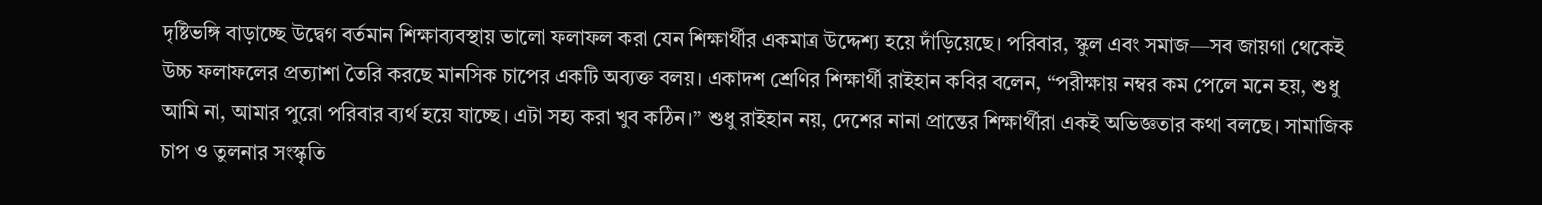দৃষ্টিভঙ্গি বাড়াচ্ছে উদ্বেগ বর্তমান শিক্ষাব্যবস্থায় ভালো ফলাফল করা যেন শিক্ষার্থীর একমাত্র উদ্দেশ্য হয়ে দাঁড়িয়েছে। পরিবার, স্কুল এবং সমাজ—সব জায়গা থেকেই উচ্চ ফলাফলের প্রত্যাশা তৈরি করছে মানসিক চাপের একটি অব্যক্ত বলয়। একাদশ শ্রেণির শিক্ষার্থী রাইহান কবির বলেন, “পরীক্ষায় নম্বর কম পেলে মনে হয়, শুধু আমি না, আমার পুরো পরিবার ব্যর্থ হয়ে যাচ্ছে। এটা সহ্য করা খুব কঠিন।” শুধু রাইহান নয়, দেশের নানা প্রান্তের শিক্ষার্থীরা একই অভিজ্ঞতার কথা বলছে। সামাজিক চাপ ও তুলনার সংস্কৃতি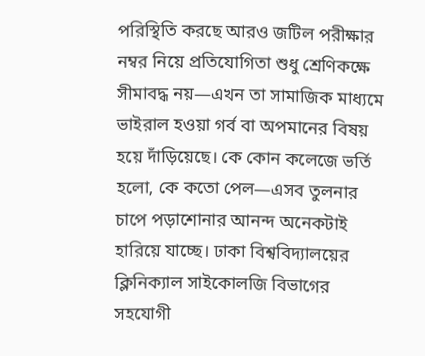পরিস্থিতি করছে আরও জটিল পরীক্ষার নম্বর নিয়ে প্রতিযোগিতা শুধু শ্রেণিকক্ষে সীমাবদ্ধ নয়—এখন তা সামাজিক মাধ্যমে ভাইরাল হওয়া গর্ব বা অপমানের বিষয় হয়ে দাঁড়িয়েছে। কে কোন কলেজে ভর্তি হলো, কে কতো পেল—এসব তুলনার চাপে পড়াশোনার আনন্দ অনেকটাই হারিয়ে যাচ্ছে। ঢাকা বিশ্ববিদ্যালয়ের ক্লিনিক্যাল সাইকোলজি বিভাগের সহযোগী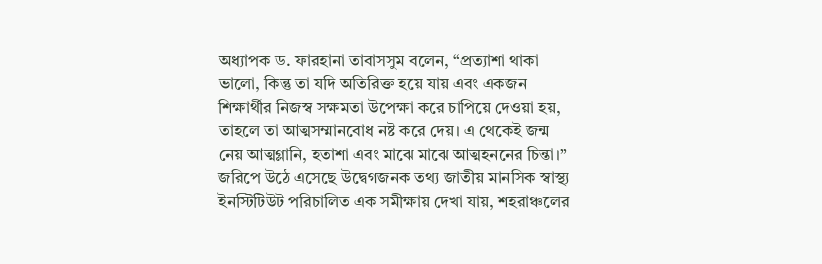অধ্যাপক ড. ফারহানা তাবাসসুম বলেন, “প্রত্যাশা থাকা ভালো, কিন্তু তা যদি অতিরিক্ত হয়ে যায় এবং একজন শিক্ষার্থীর নিজস্ব সক্ষমতা উপেক্ষা করে চাপিয়ে দেওয়া হয়, তাহলে তা আত্মসম্মানবোধ নষ্ট করে দেয়। এ থেকেই জন্ম নেয় আত্মগ্লানি, হতাশা এবং মাঝে মাঝে আত্মহননের চিন্তা।” জরিপে উঠে এসেছে উদ্বেগজনক তথ্য জাতীয় মানসিক স্বাস্থ্য ইনস্টিটিউট পরিচালিত এক সমীক্ষায় দেখা যায়, শহরাঞ্চলের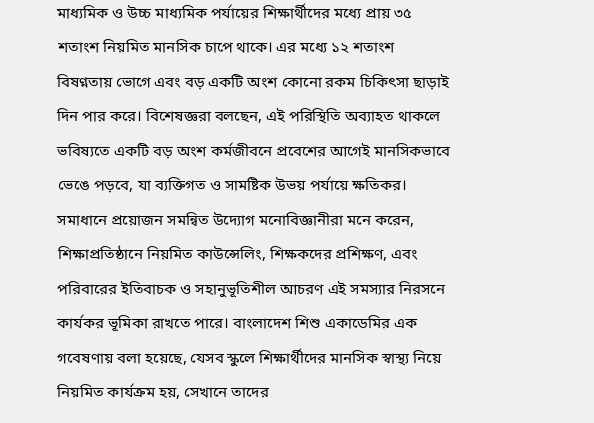মাধ্যমিক ও উচ্চ মাধ্যমিক পর্যায়ের শিক্ষার্থীদের মধ্যে প্রায় ৩৫ শতাংশ নিয়মিত মানসিক চাপে থাকে। এর মধ্যে ১২ শতাংশ বিষণ্নতায় ভোগে এবং বড় একটি অংশ কোনো রকম চিকিৎসা ছাড়াই দিন পার করে। বিশেষজ্ঞরা বলছেন, এই পরিস্থিতি অব্যাহত থাকলে ভবিষ্যতে একটি বড় অংশ কর্মজীবনে প্রবেশের আগেই মানসিকভাবে ভেঙে পড়বে, যা ব্যক্তিগত ও সামষ্টিক উভয় পর্যায়ে ক্ষতিকর। সমাধানে প্রয়োজন সমন্বিত উদ্যোগ মনোবিজ্ঞানীরা মনে করেন, শিক্ষাপ্রতিষ্ঠানে নিয়মিত কাউন্সেলিং, শিক্ষকদের প্রশিক্ষণ, এবং পরিবারের ইতিবাচক ও সহানুভূতিশীল আচরণ এই সমস্যার নিরসনে কার্যকর ভূমিকা রাখতে পারে। বাংলাদেশ শিশু একাডেমির এক গবেষণায় বলা হয়েছে, যেসব স্কুলে শিক্ষার্থীদের মানসিক স্বাস্থ্য নিয়ে নিয়মিত কার্যক্রম হয়, সেখানে তাদের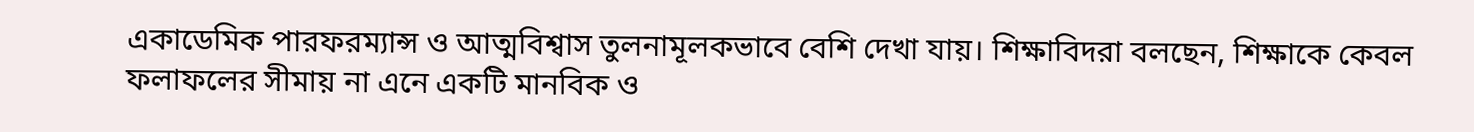একাডেমিক পারফরম্যান্স ও আত্মবিশ্বাস তুলনামূলকভাবে বেশি দেখা যায়। শিক্ষাবিদরা বলছেন, শিক্ষাকে কেবল ফলাফলের সীমায় না এনে একটি মানবিক ও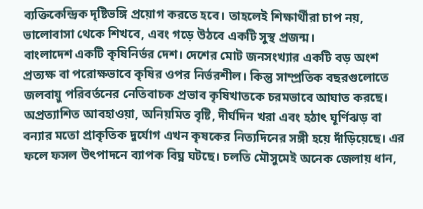ব্যক্তিকেন্দ্রিক দৃষ্টিভঙ্গি প্রয়োগ করতে হবে। তাহলেই শিক্ষার্থীরা চাপ নয়, ভালোবাসা থেকে শিখবে, এবং গড়ে উঠবে একটি সুস্থ প্রজন্ম।
বাংলাদেশ একটি কৃষিনির্ভর দেশ। দেশের মোট জনসংখ্যার একটি বড় অংশ প্রত্যক্ষ বা পরোক্ষভাবে কৃষির ওপর নির্ভরশীল। কিন্তু সাম্প্রতিক বছরগুলোতে জলবায়ু পরিবর্তনের নেতিবাচক প্রভাব কৃষিখাতকে চরমভাবে আঘাত করছে। অপ্রত্যাশিত আবহাওয়া, অনিয়মিত বৃষ্টি, দীর্ঘদিন খরা এবং হঠাৎ ঘূর্ণিঝড় বা বন্যার মতো প্রাকৃতিক দুর্যোগ এখন কৃষকের নিত্যদিনের সঙ্গী হয়ে দাঁড়িয়েছে। এর ফলে ফসল উৎপাদনে ব্যাপক বিঘ্ন ঘটছে। চলতি মৌসুমেই অনেক জেলায় ধান,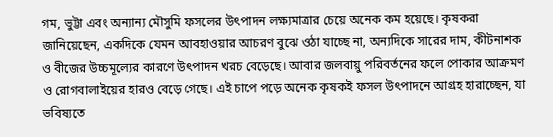গম, ভুট্টা এবং অন্যান্য মৌসুমি ফসলের উৎপাদন লক্ষ্যমাত্রার চেয়ে অনেক কম হয়েছে। কৃষকরা জানিয়েছেন, একদিকে যেমন আবহাওয়ার আচরণ বুঝে ওঠা যাচ্ছে না, অন্যদিকে সারের দাম, কীটনাশক ও বীজের উচ্চমূল্যের কারণে উৎপাদন খরচ বেড়েছে। আবার জলবায়ু পরিবর্তনের ফলে পোকার আক্রমণ ও রোগবালাইয়ের হারও বেড়ে গেছে। এই চাপে পড়ে অনেক কৃষকই ফসল উৎপাদনে আগ্রহ হারাচ্ছেন, যা ভবিষ্যতে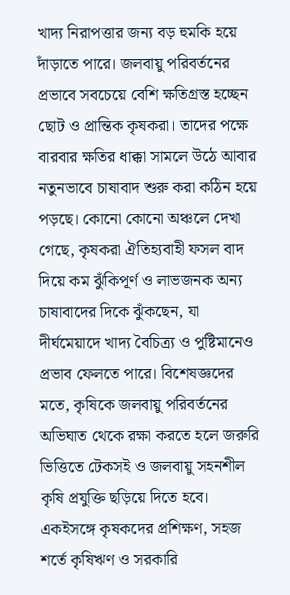খাদ্য নিরাপত্তার জন্য বড় হুমকি হয়ে দাঁড়াতে পারে। জলবায়ু পরিবর্তনের প্রভাবে সবচেয়ে বেশি ক্ষতিগ্রস্ত হচ্ছেন ছোট ও প্রান্তিক কৃষকরা। তাদের পক্ষে বারবার ক্ষতির ধাক্কা সামলে উঠে আবার নতুনভাবে চাষাবাদ শুরু করা কঠিন হয়ে পড়ছে। কোনো কোনো অঞ্চলে দেখা গেছে, কৃষকরা ঐতিহ্যবাহী ফসল বাদ দিয়ে কম ঝুঁকিপূর্ণ ও লাভজনক অন্য চাষাবাদের দিকে ঝুঁকছেন, যা দীর্ঘমেয়াদে খাদ্য বৈচিত্র্য ও পুষ্টিমানেও প্রভাব ফেলতে পারে। বিশেষজ্ঞদের মতে, কৃষিকে জলবায়ু পরিবর্তনের অভিঘাত থেকে রক্ষা করতে হলে জরুরি ভিত্তিতে টেকসই ও জলবায়ু সহনশীল কৃষি প্রযুক্তি ছড়িয়ে দিতে হবে। একইসঙ্গে কৃষকদের প্রশিক্ষণ, সহজ শর্তে কৃষিঋণ ও সরকারি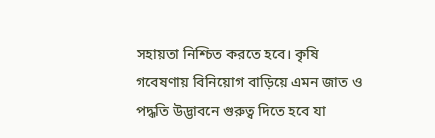সহায়তা নিশ্চিত করতে হবে। কৃষি গবেষণায় বিনিয়োগ বাড়িয়ে এমন জাত ও পদ্ধতি উদ্ভাবনে গুরুত্ব দিতে হবে যা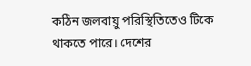কঠিন জলবায়ু পরিস্থিতিতেও টিকে থাকতে পারে। দেশের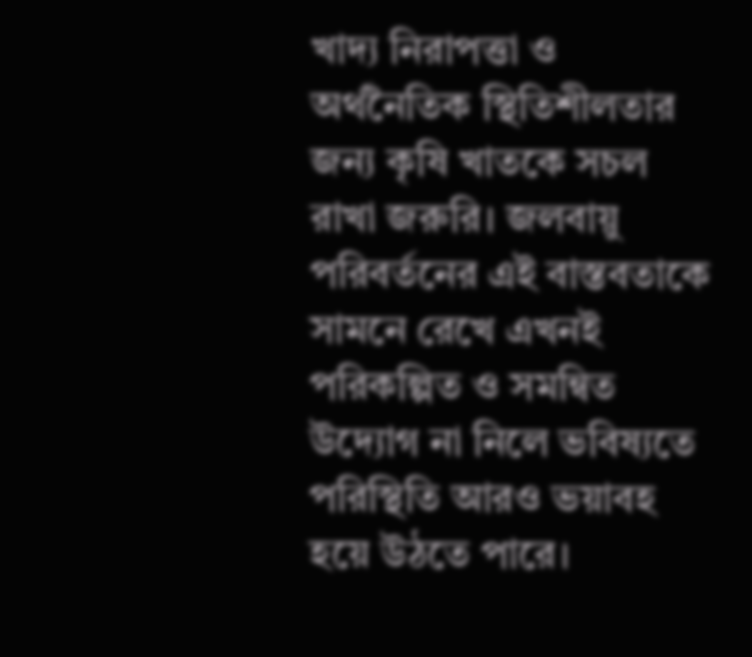খাদ্য নিরাপত্তা ও অর্থনৈতিক স্থিতিশীলতার জন্য কৃষি খাতকে সচল রাখা জরুরি। জলবায়ু পরিবর্তনের এই বাস্তবতাকে সামনে রেখে এখনই পরিকল্পিত ও সমন্বিত উদ্যোগ না নিলে ভবিষ্যতে পরিস্থিতি আরও ভয়াবহ হয়ে উঠতে পারে।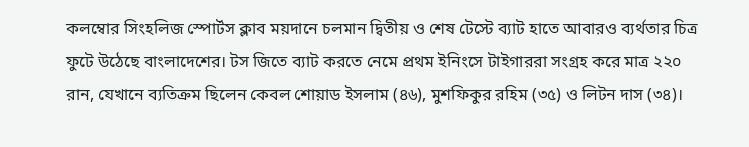কলম্বোর সিংহলিজ স্পোর্টস ক্লাব ময়দানে চলমান দ্বিতীয় ও শেষ টেস্টে ব্যাট হাতে আবারও ব্যর্থতার চিত্র ফুটে উঠেছে বাংলাদেশের। টস জিতে ব্যাট করতে নেমে প্রথম ইনিংসে টাইগাররা সংগ্রহ করে মাত্র ২২০ রান, যেখানে ব্যতিক্রম ছিলেন কেবল শোয়াড ইসলাম (৪৬), মুশফিকুর রহিম (৩৫) ও লিটন দাস (৩৪)।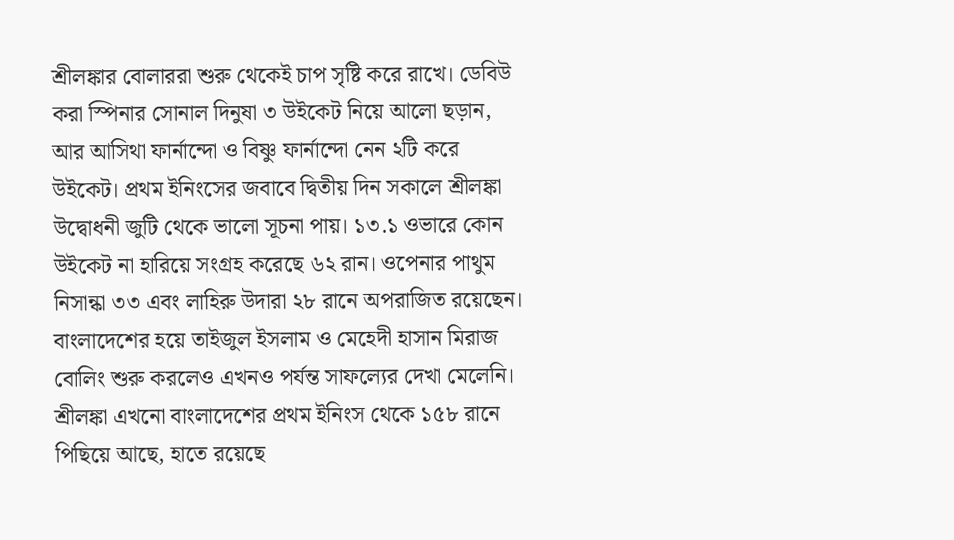শ্রীলঙ্কার বোলাররা শুরু থেকেই চাপ সৃষ্টি করে রাখে। ডেবিউ করা স্পিনার সোনাল দিনুষা ৩ উইকেট নিয়ে আলো ছড়ান, আর আসিথা ফার্নান্দো ও বিষ্ণু ফার্নান্দো নেন ২টি করে উইকেট। প্রথম ইনিংসের জবাবে দ্বিতীয় দিন সকালে শ্রীলঙ্কা উদ্বোধনী জুটি থেকে ভালো সূচনা পায়। ১৩.১ ওভারে কোন উইকেট না হারিয়ে সংগ্রহ করেছে ৬২ রান। ওপেনার পাথুম নিসান্কা ৩৩ এবং লাহিরু উদারা ২৮ রানে অপরাজিত রয়েছেন। বাংলাদেশের হয়ে তাইজুল ইসলাম ও মেহেদী হাসান মিরাজ বোলিং শুরু করলেও এখনও পর্যন্ত সাফল্যের দেখা মেলেনি। শ্রীলঙ্কা এখনো বাংলাদেশের প্রথম ইনিংস থেকে ১৫৮ রানে পিছিয়ে আছে, হাতে রয়েছে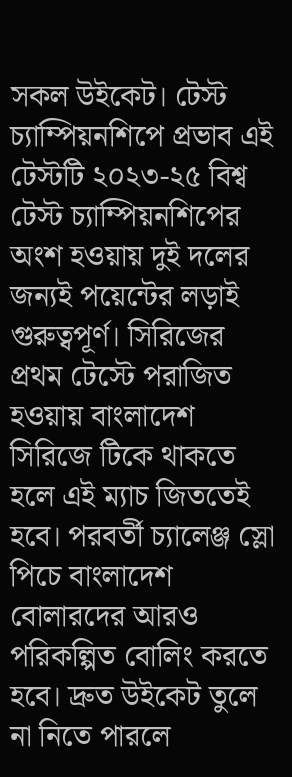সকল উইকেট। টেস্ট চ্যাম্পিয়নশিপে প্রভাব এই টেস্টটি ২০২৩-২৫ বিশ্ব টেস্ট চ্যাম্পিয়নশিপের অংশ হওয়ায় দুই দলের জন্যই পয়েন্টের লড়াই গুরুত্বপূর্ণ। সিরিজের প্রথম টেস্টে পরাজিত হওয়ায় বাংলাদেশ সিরিজে টিকে থাকতে হলে এই ম্যাচ জিততেই হবে। পরবর্তী চ্যালেঞ্জ স্লো পিচে বাংলাদেশ বোলারদের আরও পরিকল্পিত বোলিং করতে হবে। দ্রুত উইকেট তুলে না নিতে পারলে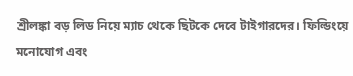শ্রীলঙ্কা বড় লিড নিয়ে ম্যাচ থেকে ছিটকে দেবে টাইগারদের। ফিল্ডিংয়ে মনোযোগ এবং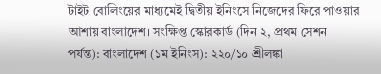টাইট বোলিংয়ের মাধ্যমেই দ্বিতীয় ইনিংসে নিজেদের ফিরে পাওয়ার আশায় বাংলাদেশ। সংক্ষিপ্ত স্কোরকার্ড (দিন ২, প্রথম সেশন পর্যন্ত): বাংলাদেশ (১ম ইনিংস): ২২০/১০ শ্রীলঙ্কা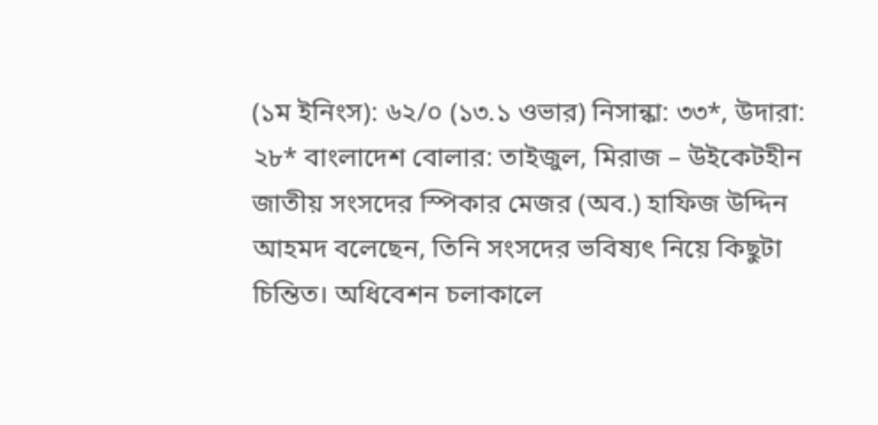(১ম ইনিংস): ৬২/০ (১৩.১ ওভার) নিসান্কা: ৩৩*, উদারা: ২৮* বাংলাদেশ বোলার: তাইজুল, মিরাজ – উইকেটহীন
জাতীয় সংসদের স্পিকার মেজর (অব.) হাফিজ উদ্দিন আহমদ বলেছেন, তিনি সংসদের ভবিষ্যৎ নিয়ে কিছুটা চিন্তিত। অধিবেশন চলাকালে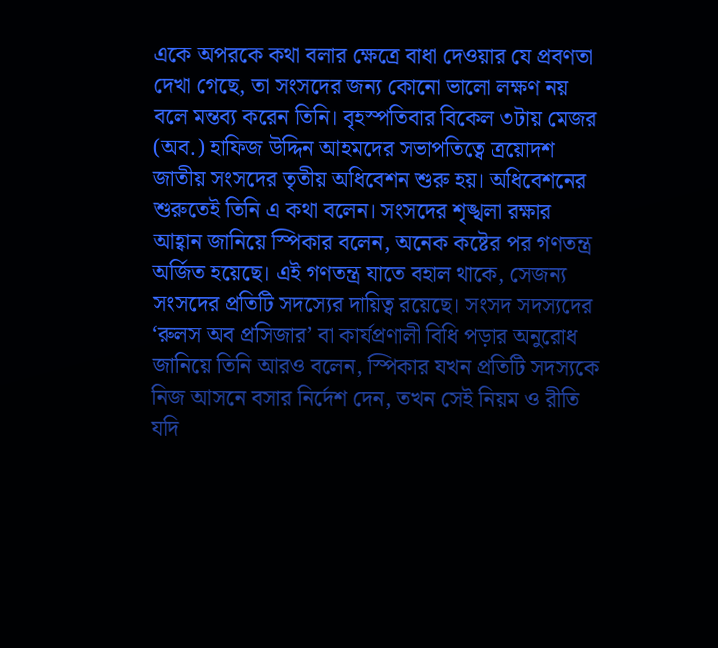একে অপরকে কথা বলার ক্ষেত্রে বাধা দেওয়ার যে প্রবণতা দেখা গেছে, তা সংসদের জন্য কোনো ভালো লক্ষণ নয় বলে মন্তব্য করেন তিনি। বৃহস্পতিবার বিকেল ৩টায় মেজর (অব.) হাফিজ উদ্দিন আহমদের সভাপতিত্বে ত্রয়োদশ জাতীয় সংসদের তৃতীয় অধিবেশন শুরু হয়। অধিবেশনের শুরুতেই তিনি এ কথা বলেন। সংসদের শৃঙ্খলা রক্ষার আহ্বান জানিয়ে স্পিকার বলেন, অনেক কষ্টের পর গণতন্ত্র অর্জিত হয়েছে। এই গণতন্ত্র যাতে বহাল থাকে, সেজন্য সংসদের প্রতিটি সদস্যের দায়িত্ব রয়েছে। সংসদ সদস্যদের ‘রুলস অব প্রসিজার’ বা কার্যপ্রণালী বিধি পড়ার অনুরোধ জানিয়ে তিনি আরও বলেন, স্পিকার যখন প্রতিটি সদস্যকে নিজ আসনে বসার নির্দেশ দেন, তখন সেই নিয়ম ও রীতি যদি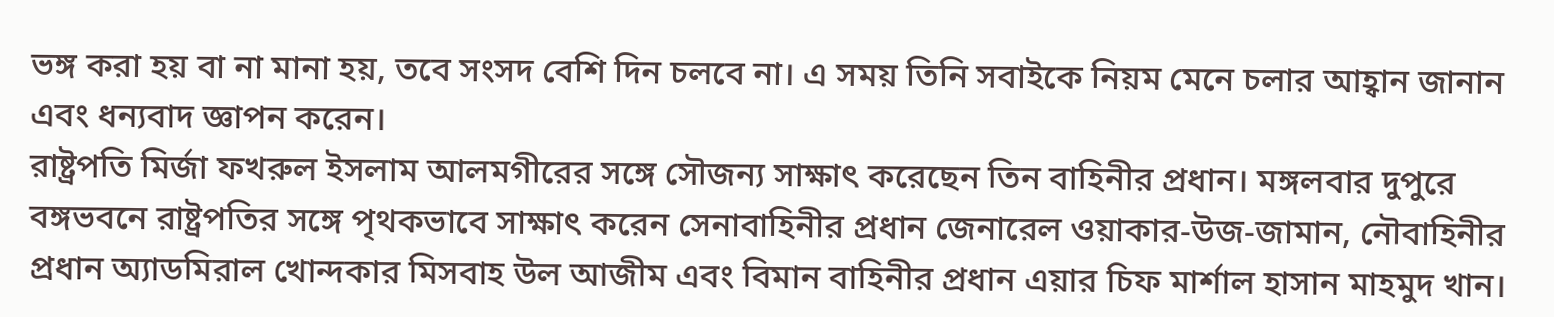ভঙ্গ করা হয় বা না মানা হয়, তবে সংসদ বেশি দিন চলবে না। এ সময় তিনি সবাইকে নিয়ম মেনে চলার আহ্বান জানান এবং ধন্যবাদ জ্ঞাপন করেন।
রাষ্ট্রপতি মির্জা ফখরুল ইসলাম আলমগীরের সঙ্গে সৌজন্য সাক্ষাৎ করেছেন তিন বাহিনীর প্রধান। মঙ্গলবার দুপুরে বঙ্গভবনে রাষ্ট্রপতির সঙ্গে পৃথকভাবে সাক্ষাৎ করেন সেনাবাহিনীর প্রধান জেনারেল ওয়াকার-উজ-জামান, নৌবাহিনীর প্রধান অ্যাডমিরাল খোন্দকার মিসবাহ উল আজীম এবং বিমান বাহিনীর প্রধান এয়ার চিফ মার্শাল হাসান মাহমুদ খান।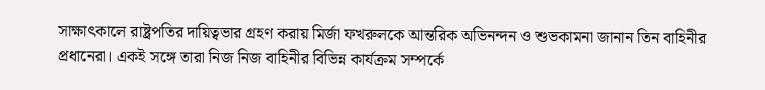সাক্ষাৎকালে রাষ্ট্রপতির দায়িত্বভার গ্রহণ করায় মির্জা ফখরুলকে আন্তরিক অভিনন্দন ও শুভকামনা জানান তিন বাহিনীর প্রধানেরা। একই সঙ্গে তারা নিজ নিজ বাহিনীর বিভিন্ন কার্যক্রম সম্পর্কে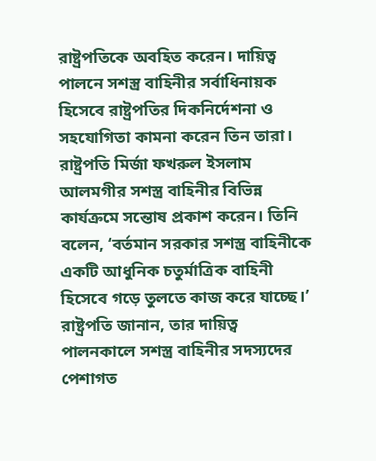রাষ্ট্রপতিকে অবহিত করেন। দায়িত্ব পালনে সশস্ত্র বাহিনীর সর্বাধিনায়ক হিসেবে রাষ্ট্রপতির দিকনির্দেশনা ও সহযোগিতা কামনা করেন তিন তারা। রাষ্ট্রপতি মির্জা ফখরুল ইসলাম আলমগীর সশস্ত্র বাহিনীর বিভিন্ন কার্যক্রমে সন্তোষ প্রকাশ করেন। তিনি বলেন, ‘বর্তমান সরকার সশস্ত্র বাহিনীকে একটি আধুনিক চতুর্মাত্রিক বাহিনী হিসেবে গড়ে তুলতে কাজ করে যাচ্ছে।’ রাষ্ট্রপতি জানান, তার দায়িত্ব পালনকালে সশস্ত্র বাহিনীর সদস্যদের পেশাগত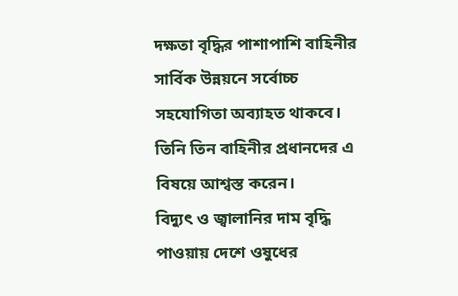দক্ষতা বৃদ্ধির পাশাপাশি বাহিনীর সার্বিক উন্নয়নে সর্বোচ্চ সহযোগিতা অব্যাহত থাকবে। তিনি তিন বাহিনীর প্রধানদের এ বিষয়ে আশ্বস্ত করেন।
বিদ্যুৎ ও জ্বালানির দাম বৃদ্ধি পাওয়ায় দেশে ওষুধের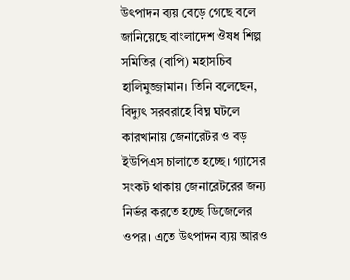উৎপাদন ব্যয় বেড়ে গেছে বলে জানিয়েছে বাংলাদেশ ঔষধ শিল্প সমিতির (বাপি) মহাসচিব হালিমুজ্জামান। তিনি বলেছেন, বিদ্যুৎ সরবরাহে বিঘ্ন ঘটলে কারখানায় জেনারেটর ও বড় ইউপিএস চালাতে হচ্ছে। গ্যাসের সংকট থাকায় জেনারেটরের জন্য নির্ভর করতে হচ্ছে ডিজেলের ওপর। এতে উৎপাদন ব্যয় আরও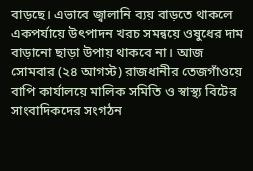বাড়ছে। এভাবে জ্বালানি ব্যয় বাড়তে থাকলে একপর্যায়ে উৎপাদন খরচ সমন্বয়ে ওষুধের দাম বাড়ানো ছাড়া উপায় থাকবে না। আজ সোমবার (২৪ আগস্ট) রাজধানীর তেজগাঁওয়ে বাপি কার্যালয়ে মালিক সমিতি ও স্বাস্থ্য বিটের সাংবাদিকদের সংগঠন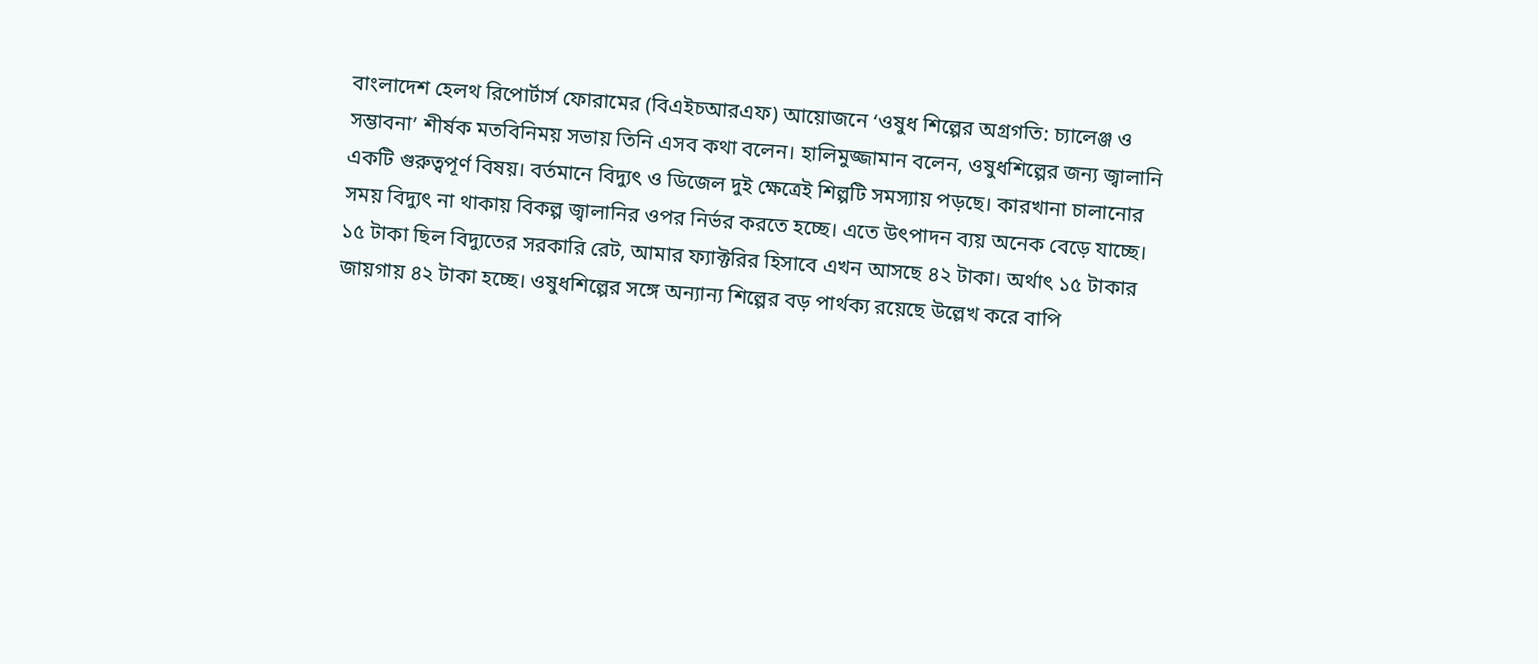বাংলাদেশ হেলথ রিপোর্টার্স ফোরামের (বিএইচআরএফ) আয়োজনে ‘ওষুধ শিল্পের অগ্রগতি: চ্যালেঞ্জ ও সম্ভাবনা’ শীর্ষক মতবিনিময় সভায় তিনি এসব কথা বলেন। হালিমুজ্জামান বলেন, ওষুধশিল্পের জন্য জ্বালানি একটি গুরুত্বপূর্ণ বিষয়। বর্তমানে বিদ্যুৎ ও ডিজেল দুই ক্ষেত্রেই শিল্পটি সমস্যায় পড়ছে। কারখানা চালানোর সময় বিদ্যুৎ না থাকায় বিকল্প জ্বালানির ওপর নির্ভর করতে হচ্ছে। এতে উৎপাদন ব্যয় অনেক বেড়ে যাচ্ছে। ১৫ টাকা ছিল বিদ্যুতের সরকারি রেট, আমার ফ্যাক্টরির হিসাবে এখন আসছে ৪২ টাকা। অর্থাৎ ১৫ টাকার জায়গায় ৪২ টাকা হচ্ছে। ওষুধশিল্পের সঙ্গে অন্যান্য শিল্পের বড় পার্থক্য রয়েছে উল্লেখ করে বাপি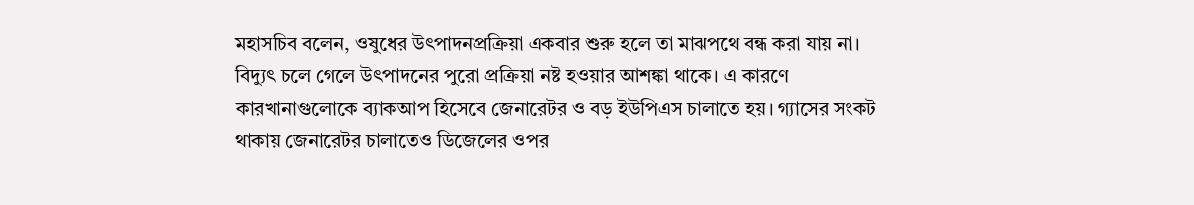মহাসচিব বলেন, ওষুধের উৎপাদনপ্রক্রিয়া একবার শুরু হলে তা মাঝপথে বন্ধ করা যায় না। বিদ্যুৎ চলে গেলে উৎপাদনের পুরো প্রক্রিয়া নষ্ট হওয়ার আশঙ্কা থাকে। এ কারণে কারখানাগুলোকে ব্যাকআপ হিসেবে জেনারেটর ও বড় ইউপিএস চালাতে হয়। গ্যাসের সংকট থাকায় জেনারেটর চালাতেও ডিজেলের ওপর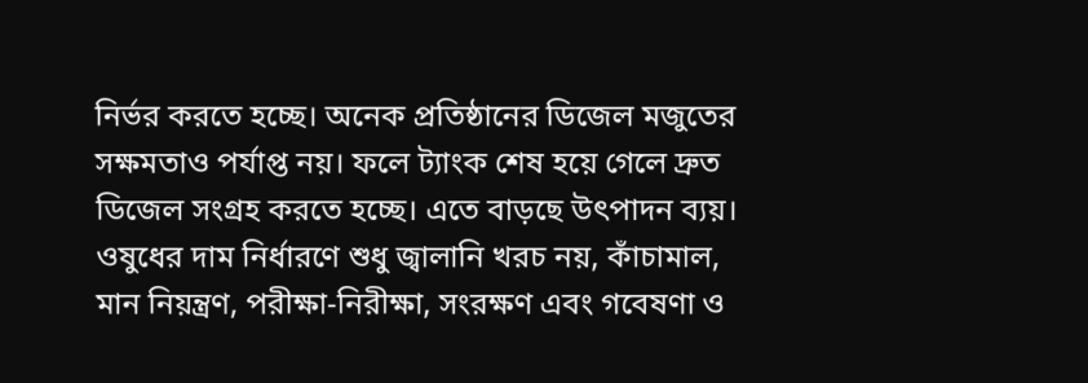নির্ভর করতে হচ্ছে। অনেক প্রতিষ্ঠানের ডিজেল মজুতের সক্ষমতাও পর্যাপ্ত নয়। ফলে ট্যাংক শেষ হয়ে গেলে দ্রুত ডিজেল সংগ্রহ করতে হচ্ছে। এতে বাড়ছে উৎপাদন ব্যয়। ওষুধের দাম নির্ধারণে শুধু জ্বালানি খরচ নয়, কাঁচামাল, মান নিয়ন্ত্রণ, পরীক্ষা-নিরীক্ষা, সংরক্ষণ এবং গবেষণা ও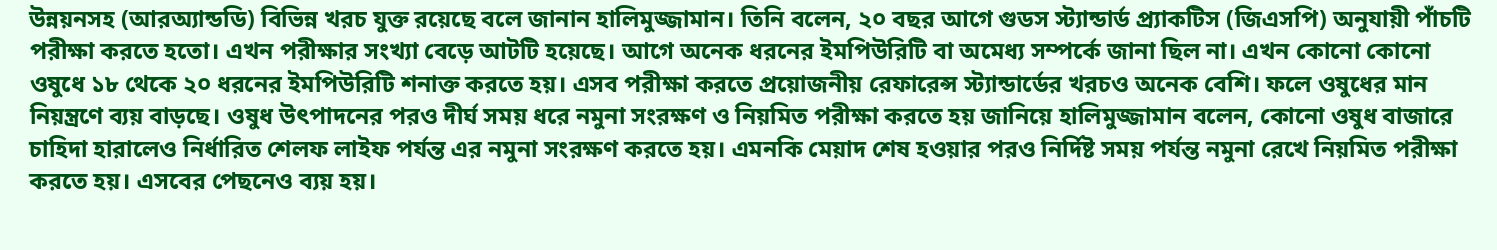উন্নয়নসহ (আরঅ্যান্ডডি) বিভিন্ন খরচ যুক্ত রয়েছে বলে জানান হালিমুজ্জামান। তিনি বলেন, ২০ বছর আগে গুডস স্ট্যান্ডার্ড প্র্যাকটিস (জিএসপি) অনুযায়ী পাঁচটি পরীক্ষা করতে হতো। এখন পরীক্ষার সংখ্যা বেড়ে আটটি হয়েছে। আগে অনেক ধরনের ইমপিউরিটি বা অমেধ্য সম্পর্কে জানা ছিল না। এখন কোনো কোনো ওষুধে ১৮ থেকে ২০ ধরনের ইমপিউরিটি শনাক্ত করতে হয়। এসব পরীক্ষা করতে প্রয়োজনীয় রেফারেন্স স্ট্যান্ডার্ডের খরচও অনেক বেশি। ফলে ওষুধের মান নিয়ন্ত্রণে ব্যয় বাড়ছে। ওষুধ উৎপাদনের পরও দীর্ঘ সময় ধরে নমুনা সংরক্ষণ ও নিয়মিত পরীক্ষা করতে হয় জানিয়ে হালিমুজ্জামান বলেন, কোনো ওষুধ বাজারে চাহিদা হারালেও নির্ধারিত শেলফ লাইফ পর্যন্ত এর নমুনা সংরক্ষণ করতে হয়। এমনকি মেয়াদ শেষ হওয়ার পরও নির্দিষ্ট সময় পর্যন্ত নমুনা রেখে নিয়মিত পরীক্ষা করতে হয়। এসবের পেছনেও ব্যয় হয়।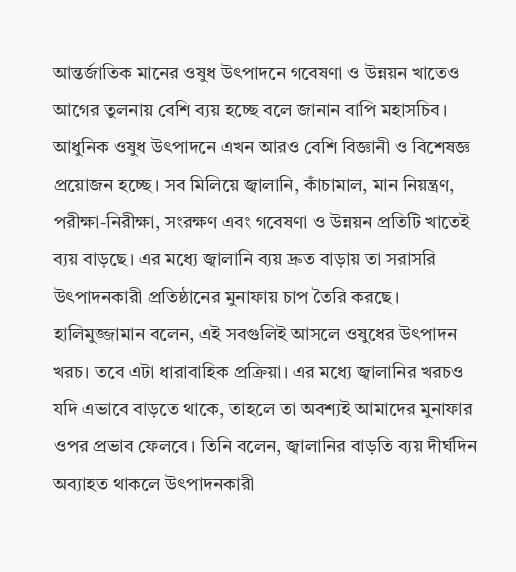আন্তর্জাতিক মানের ওষুধ উৎপাদনে গবেষণা ও উন্নয়ন খাতেও আগের তুলনায় বেশি ব্যয় হচ্ছে বলে জানান বাপি মহাসচিব। আধুনিক ওষুধ উৎপাদনে এখন আরও বেশি বিজ্ঞানী ও বিশেষজ্ঞ প্রয়োজন হচ্ছে। সব মিলিয়ে জ্বালানি, কাঁচামাল, মান নিয়ন্ত্রণ, পরীক্ষা-নিরীক্ষা, সংরক্ষণ এবং গবেষণা ও উন্নয়ন প্রতিটি খাতেই ব্যয় বাড়ছে। এর মধ্যে জ্বালানি ব্যয় দ্রুত বাড়ায় তা সরাসরি উৎপাদনকারী প্রতিষ্ঠানের মুনাফায় চাপ তৈরি করছে। হালিমুজ্জামান বলেন, এই সবগুলিই আসলে ওষুধের উৎপাদন খরচ। তবে এটা ধারাবাহিক প্রক্রিয়া। এর মধ্যে জ্বালানির খরচও যদি এভাবে বাড়তে থাকে, তাহলে তা অবশ্যই আমাদের মুনাফার ওপর প্রভাব ফেলবে। তিনি বলেন, জ্বালানির বাড়তি ব্যয় দীর্ঘদিন অব্যাহত থাকলে উৎপাদনকারী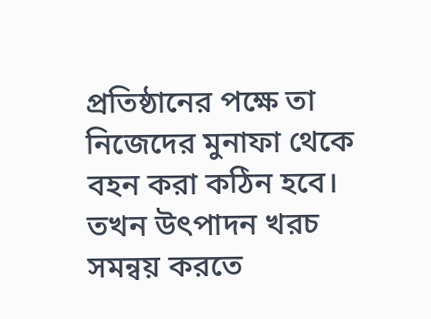প্রতিষ্ঠানের পক্ষে তা নিজেদের মুনাফা থেকে বহন করা কঠিন হবে। তখন উৎপাদন খরচ সমন্বয় করতে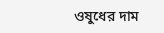ওষুধের দাম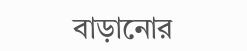বাড়ানোর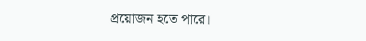প্রয়োজন হতে পারে।